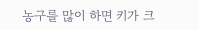농구를 많이 하면 키가 크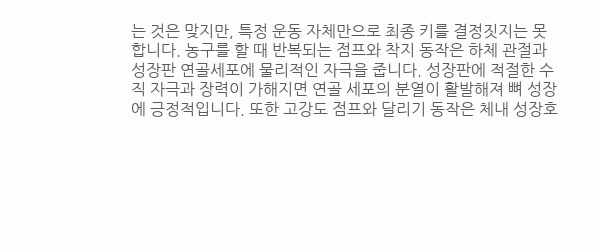는 것은 맞지만, 특정 운동 자체만으로 최종 키를 결정짓지는 못합니다. 농구를 할 때 반복되는 점프와 착지 동작은 하체 관절과 성장판 연골세포에 물리적인 자극을 줍니다. 성장판에 적절한 수직 자극과 장력이 가해지면 연골 세포의 분열이 활발해져 뼈 성장에 긍정적입니다. 또한 고강도 점프와 달리기 동작은 체내 성장호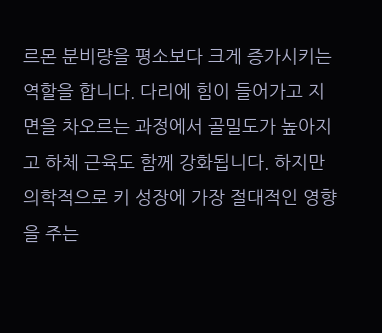르몬 분비량을 평소보다 크게 증가시키는 역할을 합니다. 다리에 힘이 들어가고 지면을 차오르는 과정에서 골밀도가 높아지고 하체 근육도 함께 강화됩니다. 하지만 의학적으로 키 성장에 가장 절대적인 영향을 주는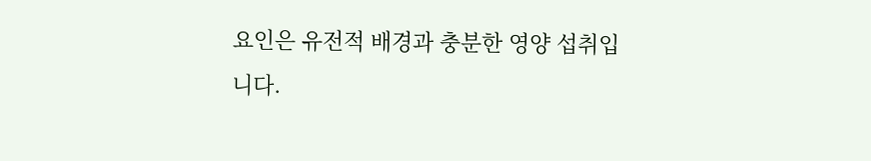요인은 유전적 배경과 충분한 영양 섭취입니다.